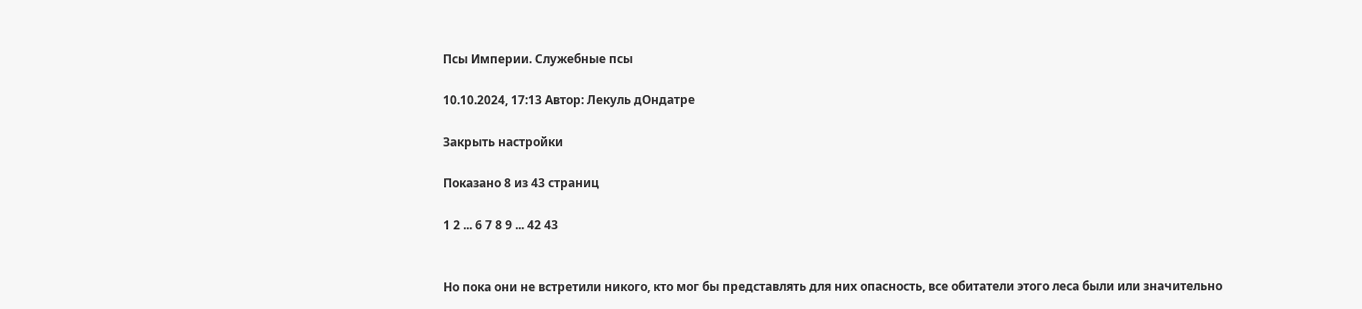Псы Империи. Служебные псы

10.10.2024, 17:13 Автор: Лекуль дОндатре

Закрыть настройки

Показано 8 из 43 страниц

1 2 ... 6 7 8 9 ... 42 43


Но пока они не встретили никого, кто мог бы представлять для них опасность, все обитатели этого леса были или значительно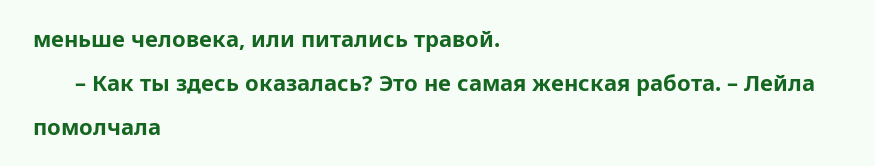меньше человека, или питались травой.
       – Как ты здесь оказалась? Это не самая женская работа. – Лейла помолчала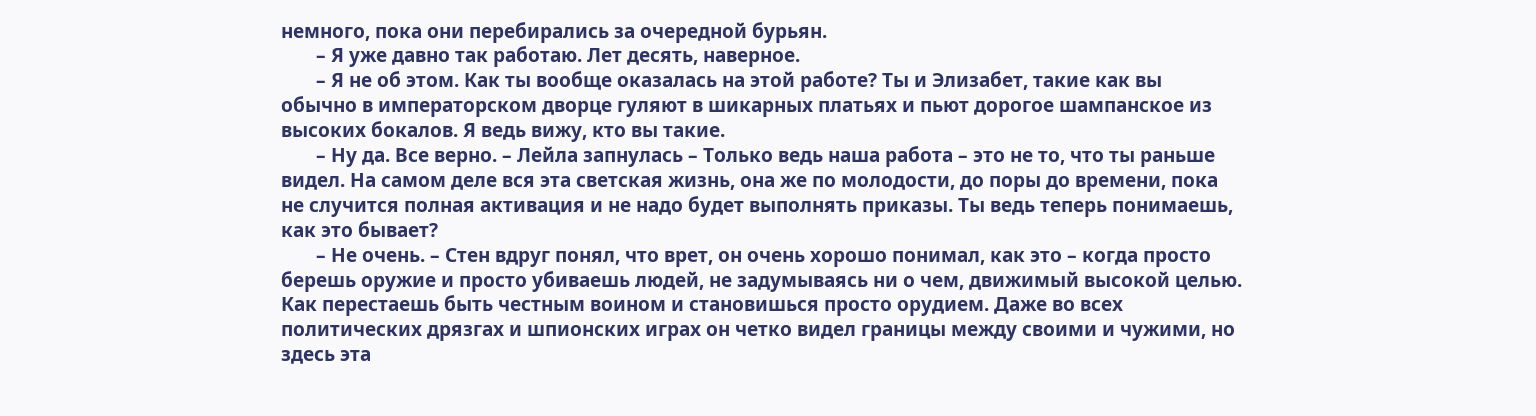немного, пока они перебирались за очередной бурьян.
       – Я уже давно так работаю. Лет десять, наверное.
       – Я не об этом. Как ты вообще оказалась на этой работе? Ты и Элизабет, такие как вы обычно в императорском дворце гуляют в шикарных платьях и пьют дорогое шампанское из высоких бокалов. Я ведь вижу, кто вы такие.
       – Ну да. Все верно. – Лейла запнулась – Только ведь наша работа – это не то, что ты раньше видел. На самом деле вся эта светская жизнь, она же по молодости, до поры до времени, пока не случится полная активация и не надо будет выполнять приказы. Ты ведь теперь понимаешь, как это бывает?
       – Не очень. – Стен вдруг понял, что врет, он очень хорошо понимал, как это – когда просто берешь оружие и просто убиваешь людей, не задумываясь ни о чем, движимый высокой целью. Как перестаешь быть честным воином и становишься просто орудием. Даже во всех политических дрязгах и шпионских играх он четко видел границы между своими и чужими, но здесь эта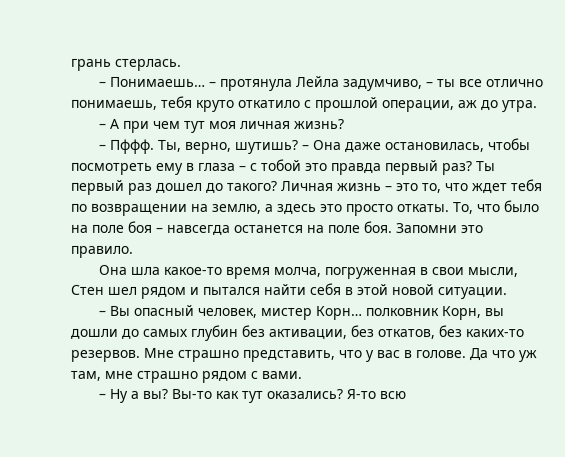грань стерлась.
       – Понимаешь… – протянула Лейла задумчиво, – ты все отлично понимаешь, тебя круто откатило с прошлой операции, аж до утра.
       – А при чем тут моя личная жизнь?
       – Пффф. Ты, верно, шутишь? – Она даже остановилась, чтобы посмотреть ему в глаза – с тобой это правда первый раз? Ты первый раз дошел до такого? Личная жизнь – это то, что ждет тебя по возвращении на землю, а здесь это просто откаты. То, что было на поле боя – навсегда останется на поле боя. Запомни это правило.
       Она шла какое-то время молча, погруженная в свои мысли, Стен шел рядом и пытался найти себя в этой новой ситуации.
       – Вы опасный человек, мистер Корн… полковник Корн, вы дошли до самых глубин без активации, без откатов, без каких-то резервов. Мне страшно представить, что у вас в голове. Да что уж там, мне страшно рядом с вами.
       – Ну а вы? Вы-то как тут оказались? Я-то всю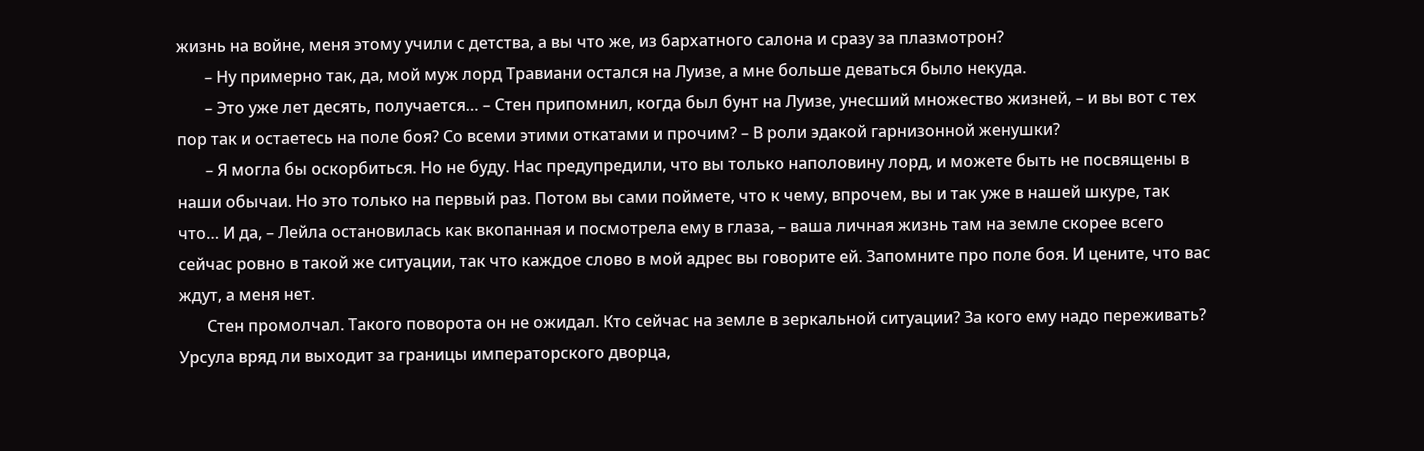жизнь на войне, меня этому учили с детства, а вы что же, из бархатного салона и сразу за плазмотрон?
       – Ну примерно так, да, мой муж лорд Травиани остался на Луизе, а мне больше деваться было некуда.
       – Это уже лет десять, получается… – Стен припомнил, когда был бунт на Луизе, унесший множество жизней, – и вы вот с тех пор так и остаетесь на поле боя? Со всеми этими откатами и прочим? – В роли эдакой гарнизонной женушки?
       – Я могла бы оскорбиться. Но не буду. Нас предупредили, что вы только наполовину лорд, и можете быть не посвящены в наши обычаи. Но это только на первый раз. Потом вы сами поймете, что к чему, впрочем, вы и так уже в нашей шкуре, так что… И да, – Лейла остановилась как вкопанная и посмотрела ему в глаза, – ваша личная жизнь там на земле скорее всего сейчас ровно в такой же ситуации, так что каждое слово в мой адрес вы говорите ей. Запомните про поле боя. И цените, что вас ждут, а меня нет.
       Стен промолчал. Такого поворота он не ожидал. Кто сейчас на земле в зеркальной ситуации? За кого ему надо переживать? Урсула вряд ли выходит за границы императорского дворца,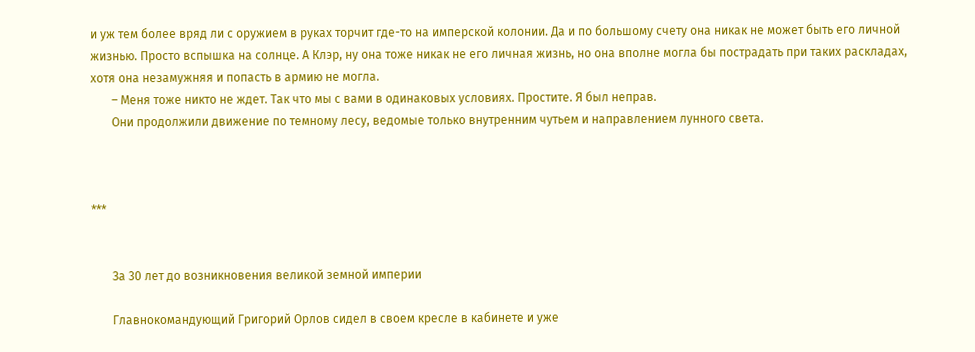и уж тем более вряд ли с оружием в руках торчит где-то на имперской колонии. Да и по большому счету она никак не может быть его личной жизнью. Просто вспышка на солнце. А Клэр, ну она тоже никак не его личная жизнь, но она вполне могла бы пострадать при таких раскладах, хотя она незамужняя и попасть в армию не могла.
       – Меня тоже никто не ждет. Так что мы с вами в одинаковых условиях. Простите. Я был неправ.
       Они продолжили движение по темному лесу, ведомые только внутренним чутьем и направлением лунного света.



***


       За 30 лет до возникновения великой земной империи

       Главнокомандующий Григорий Орлов сидел в своем кресле в кабинете и уже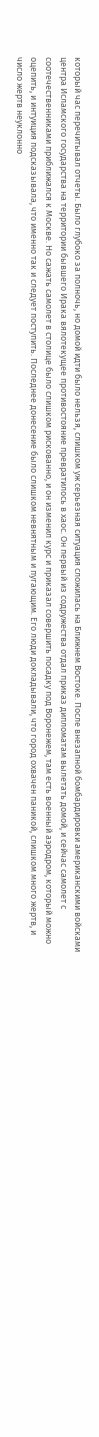который час перечитывал отчеты. Было глубоко за полночь, но домой идти было нельзя, слишком уж серьезная ситуация сложилась на Ближнем Востоке. После внезапной бомбардировки американскими войсками центра Исламского государства на территории бывшего Ирака вялотекущее противостояние превратилось в хаос. Он первый из содружества отдал приказ дипломатам вылетать домой, и сейчас самолет с соотечественниками приближался к Москве. Но сажать самолет в столице было слишком рискованно, и он изменил курс и приказал совершить посадку под Воронежем, там есть военный аэродром, который можно оцепить, и интуиция подсказывала, что именно так и следует поступить. Последнее донесение было слишком невнятным и пугающим. Его люди докладывали, что город охвачен паникой, слишком много жертв, и число жертв неуклонно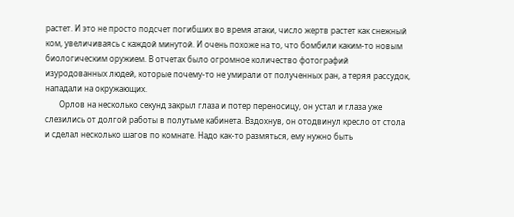растет. И это не просто подсчет погибших во время атаки, число жертв растет как снежный ком, увеличиваясь с каждой минутой. И очень похоже на то, что бомбили каким-то новым биологическим оружием. В отчетах было огромное количество фотографий изуродованных людей, которые почему-то не умирали от полученных ран, а теряя рассудок, нападали на окружающих.
       Орлов на несколько секунд закрыл глаза и потер переносицу, он устал и глаза уже слезились от долгой работы в полутьме кабинета. Вздохнув, он отодвинул кресло от стола и сделал несколько шагов по комнате. Надо как-то размяться, ему нужно быть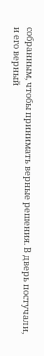собранным, чтобы принимать верные решения. В дверь постучали, и его верный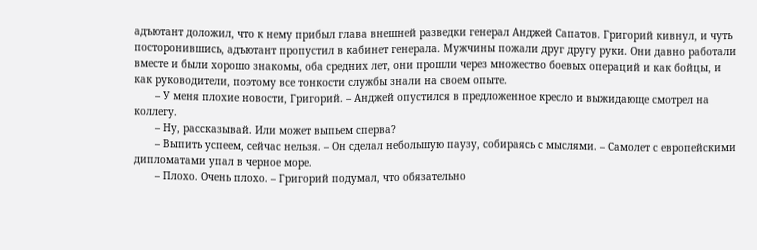адъютант доложил, что к нему прибыл глава внешней разведки генерал Анджей Сапатов. Григорий кивнул, и чуть посторонившись, адъютант пропустил в кабинет генерала. Мужчины пожали друг другу руки. Они давно работали вместе и были хорошо знакомы, оба средних лет, они прошли через множество боевых операций и как бойцы, и как руководители, поэтому все тонкости службы знали на своем опыте.
       – У меня плохие новости, Григорий. – Анджей опустился в предложенное кресло и выжидающе смотрел на коллегу.
       – Ну, рассказывай. Или может выпьем сперва?
       – Выпить успеем, сейчас нельзя. – Он сделал небольшую паузу, собираясь с мыслями. – Самолет с европейскими дипломатами упал в черное море.
       – Плохо. Очень плохо. – Григорий подумал, что обязательно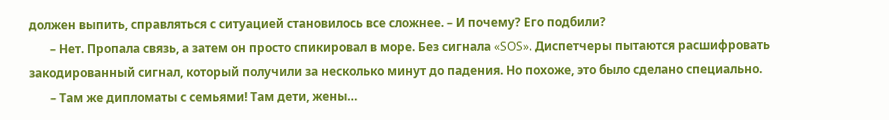должен выпить, справляться с ситуацией становилось все сложнее. – И почему? Его подбили?
       – Нет. Пропала связь, а затем он просто спикировал в море. Без сигнала «SOS». Диспетчеры пытаются расшифровать закодированный сигнал, который получили за несколько минут до падения. Но похоже, это было сделано специально.
       – Там же дипломаты с семьями! Там дети, жены…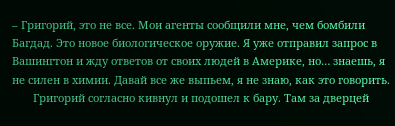– Григорий, это не все. Мои агенты сообщили мне, чем бомбили Багдад. Это новое биологическое оружие. Я уже отправил запрос в Вашингтон и жду ответов от своих людей в Америке, но… знаешь, я не силен в химии. Давай все же выпьем, я не знаю, как это говорить.
       Григорий согласно кивнул и подошел к бару. Там за дверцей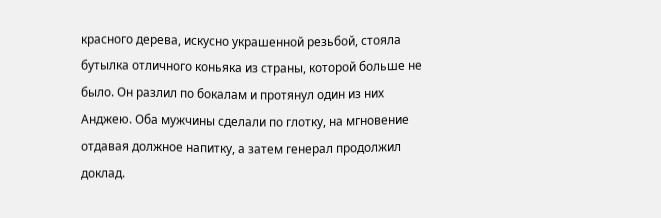красного дерева, искусно украшенной резьбой, стояла бутылка отличного коньяка из страны, которой больше не было. Он разлил по бокалам и протянул один из них Анджею. Оба мужчины сделали по глотку, на мгновение отдавая должное напитку, а затем генерал продолжил доклад.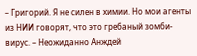– Григорий. Я не силен в химии. Но мои агенты из НИИ говорят, что это гребаный зомби-вирус. – Неожиданно Анждей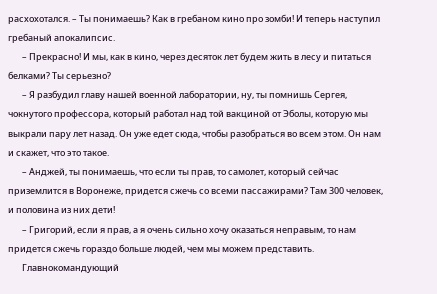расхохотался. – Ты понимаешь? Как в гребаном кино про зомби! И теперь наступил гребаный апокалипсис.
       – Прекрасно! И мы, как в кино, через десяток лет будем жить в лесу и питаться белками? Ты серьезно?
       – Я разбудил главу нашей военной лаборатории, ну, ты помнишь Сергея, чокнутого профессора, который работал над той вакциной от Эболы, которую мы выкрали пару лет назад. Он уже едет сюда, чтобы разобраться во всем этом. Он нам и скажет, что это такое.
       – Анджей, ты понимаешь, что если ты прав, то самолет, который сейчас приземлится в Воронеже, придется сжечь со всеми пассажирами? Там 300 человек, и половина из них дети!
       – Григорий, если я прав, а я очень сильно хочу оказаться неправым, то нам придется сжечь гораздо больше людей, чем мы можем представить.
       Главнокомандующий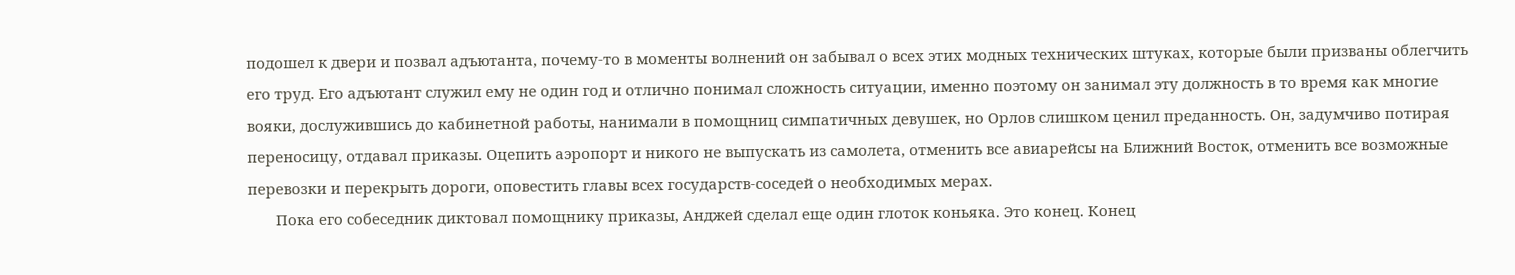подошел к двери и позвал адъютанта, почему-то в моменты волнений он забывал о всех этих модных технических штуках, которые были призваны облегчить его труд. Его адъютант служил ему не один год и отлично понимал сложность ситуации, именно поэтому он занимал эту должность в то время как многие вояки, дослужившись до кабинетной работы, нанимали в помощниц симпатичных девушек, но Орлов слишком ценил преданность. Он, задумчиво потирая переносицу, отдавал приказы. Оцепить аэропорт и никого не выпускать из самолета, отменить все авиарейсы на Ближний Восток, отменить все возможные перевозки и перекрыть дороги, оповестить главы всех государств-соседей о необходимых мерах.
       Пока его собеседник диктовал помощнику приказы, Анджей сделал еще один глоток коньяка. Это конец. Конец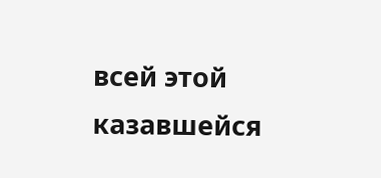всей этой казавшейся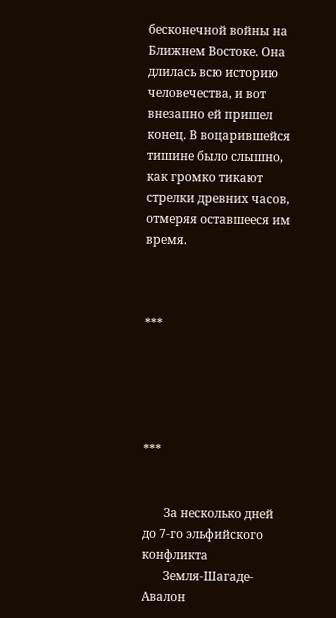бесконечной войны на Ближнем Востоке. Она длилась всю историю человечества, и вот внезапно ей пришел конец. В воцарившейся тишине было слышно, как громко тикают стрелки древних часов, отмеряя оставшееся им время.



***





***


       За несколько дней до 7-го эльфийского конфликта
       Земля-Шагаде-Авалон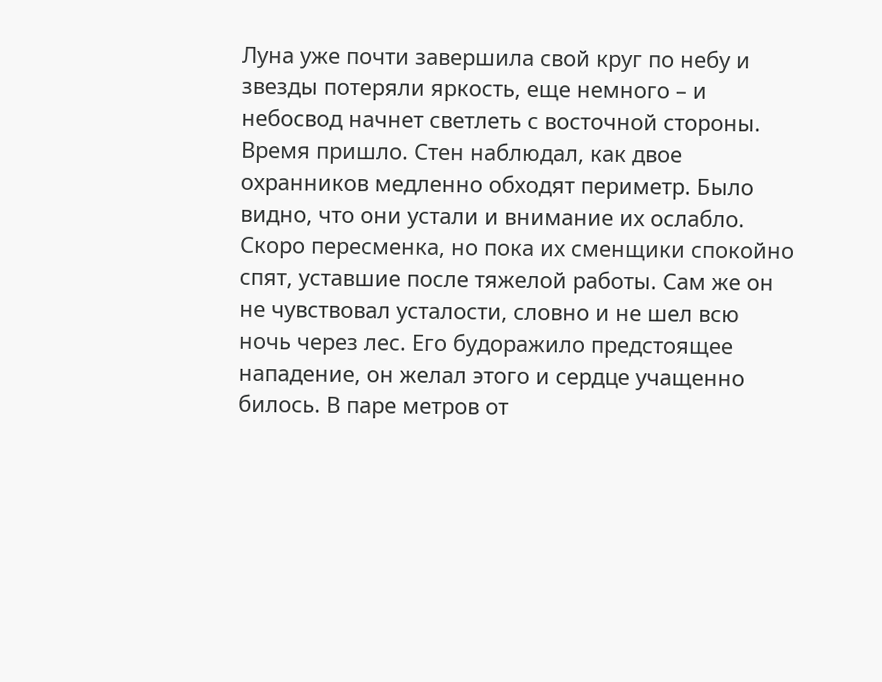Луна уже почти завершила свой круг по небу и звезды потеряли яркость, еще немного – и небосвод начнет светлеть с восточной стороны. Время пришло. Стен наблюдал, как двое охранников медленно обходят периметр. Было видно, что они устали и внимание их ослабло. Скоро пересменка, но пока их сменщики спокойно спят, уставшие после тяжелой работы. Сам же он не чувствовал усталости, словно и не шел всю ночь через лес. Его будоражило предстоящее нападение, он желал этого и сердце учащенно билось. В паре метров от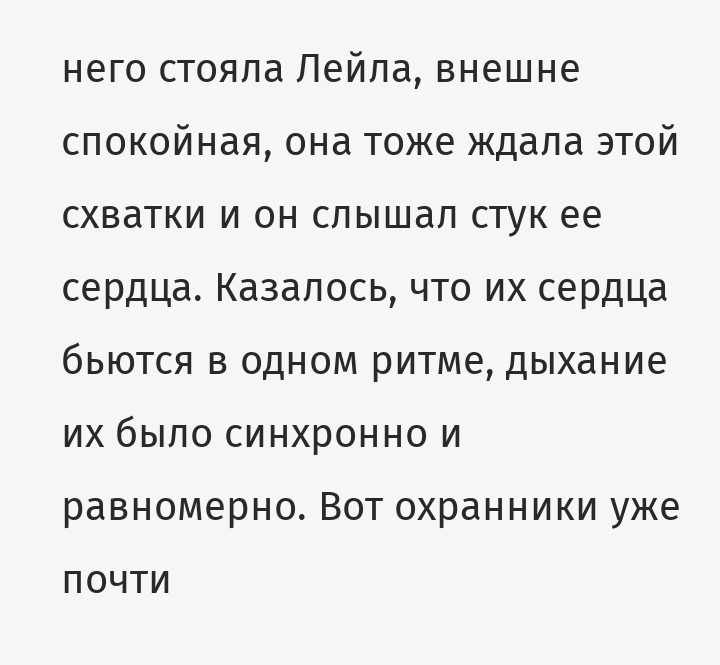него стояла Лейла, внешне спокойная, она тоже ждала этой схватки и он слышал стук ее сердца. Казалось, что их сердца бьются в одном ритме, дыхание их было синхронно и равномерно. Вот охранники уже почти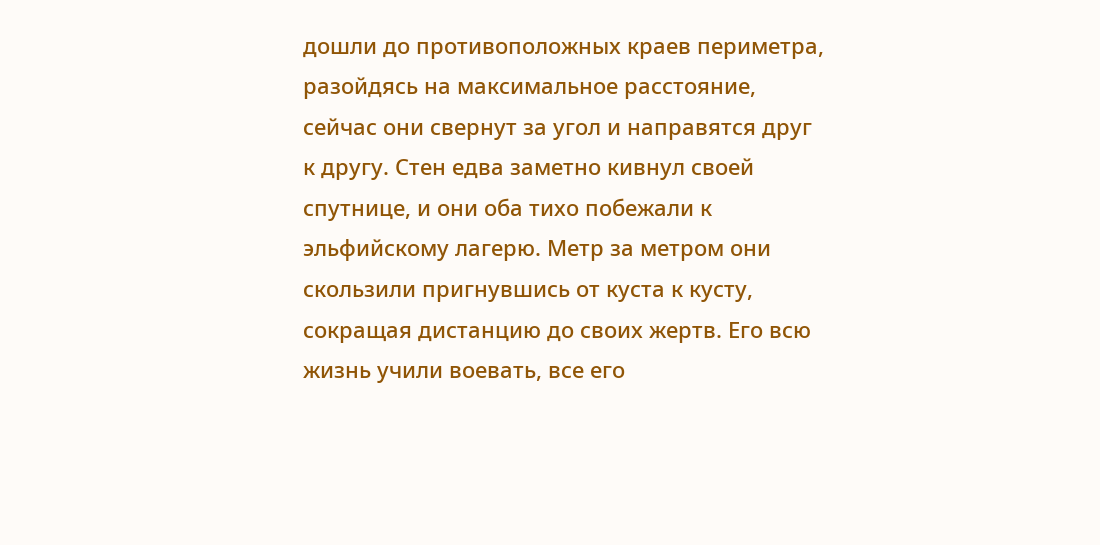дошли до противоположных краев периметра, разойдясь на максимальное расстояние, сейчас они свернут за угол и направятся друг к другу. Стен едва заметно кивнул своей спутнице, и они оба тихо побежали к эльфийскому лагерю. Метр за метром они скользили пригнувшись от куста к кусту, сокращая дистанцию до своих жертв. Его всю жизнь учили воевать, все его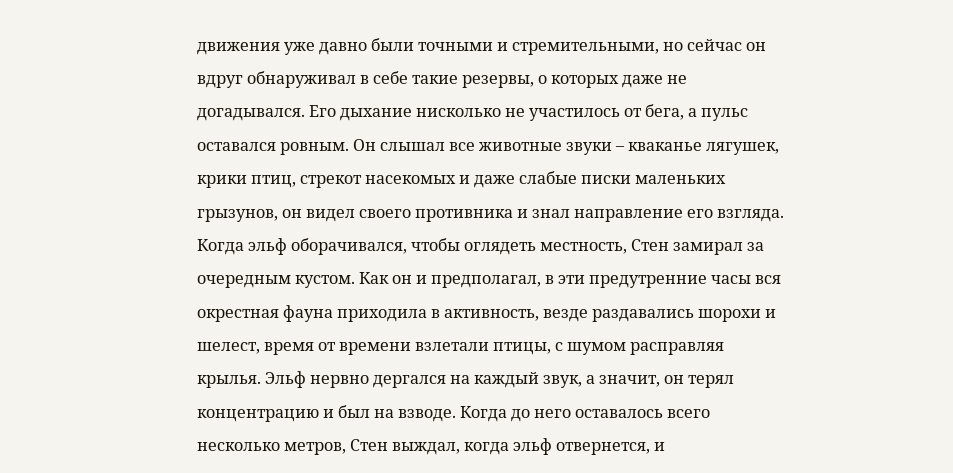движения уже давно были точными и стремительными, но сейчас он вдруг обнаруживал в себе такие резервы, о которых даже не догадывался. Его дыхание нисколько не участилось от бега, а пульс оставался ровным. Он слышал все животные звуки – кваканье лягушек, крики птиц, стрекот насекомых и даже слабые писки маленьких грызунов, он видел своего противника и знал направление его взгляда. Когда эльф оборачивался, чтобы оглядеть местность, Стен замирал за очередным кустом. Как он и предполагал, в эти предутренние часы вся окрестная фауна приходила в активность, везде раздавались шорохи и шелест, время от времени взлетали птицы, с шумом расправляя крылья. Эльф нервно дергался на каждый звук, а значит, он терял концентрацию и был на взводе. Когда до него оставалось всего несколько метров, Стен выждал, когда эльф отвернется, и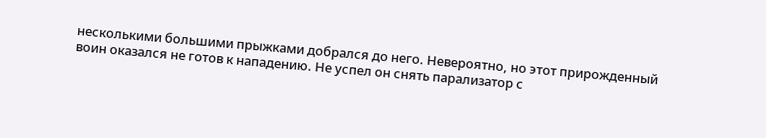несколькими большими прыжками добрался до него. Невероятно, но этот прирожденный воин оказался не готов к нападению. Не успел он снять парализатор с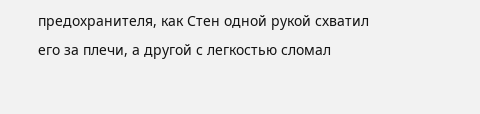предохранителя, как Стен одной рукой схватил его за плечи, а другой с легкостью сломал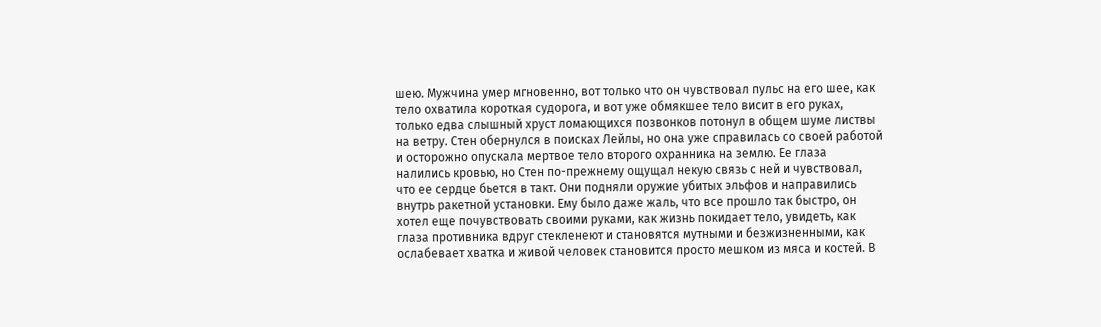шею. Мужчина умер мгновенно, вот только что он чувствовал пульс на его шее, как тело охватила короткая судорога, и вот уже обмякшее тело висит в его руках, только едва слышный хруст ломающихся позвонков потонул в общем шуме листвы на ветру. Стен обернулся в поисках Лейлы, но она уже справилась со своей работой и осторожно опускала мертвое тело второго охранника на землю. Ее глаза налились кровью, но Стен по-прежнему ощущал некую связь с ней и чувствовал, что ее сердце бьется в такт. Они подняли оружие убитых эльфов и направились внутрь ракетной установки. Ему было даже жаль, что все прошло так быстро, он хотел еще почувствовать своими руками, как жизнь покидает тело, увидеть, как глаза противника вдруг стекленеют и становятся мутными и безжизненными, как ослабевает хватка и живой человек становится просто мешком из мяса и костей. В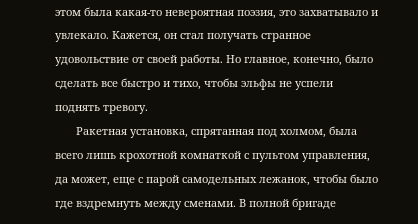этом была какая-то невероятная поэзия, это захватывало и увлекало. Кажется, он стал получать странное удовольствие от своей работы. Но главное, конечно, было сделать все быстро и тихо, чтобы эльфы не успели поднять тревогу.
       Ракетная установка, спрятанная под холмом, была всего лишь крохотной комнаткой с пультом управления, да может, еще с парой самодельных лежанок, чтобы было где вздремнуть между сменами. В полной бригаде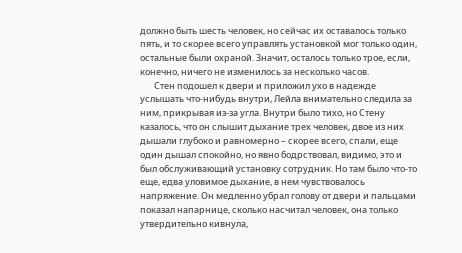должно быть шесть человек, но сейчас их оставалось только пять, и то скорее всего управлять установкой мог только один, остальные были охраной. Значит, осталось только трое, если, конечно, ничего не изменилось за несколько часов.
       Стен подошел к двери и приложил ухо в надежде услышать что-нибудь внутри, Лейла внимательно следила за ним, прикрывая из-за угла. Внутри было тихо, но Стену казалось, что он слышит дыхание трех человек, двое из них дышали глубоко и равномерно – скорее всего, спали, еще один дышал спокойно, но явно бодрствовал, видимо, это и был обслуживающий установку сотрудник. Но там было что-то еще, едва уловимое дыхание, в нем чувствовалось напряжение. Он медленно убрал голову от двери и пальцами показал напарнице, сколько насчитал человек, она только утвердительно кивнула,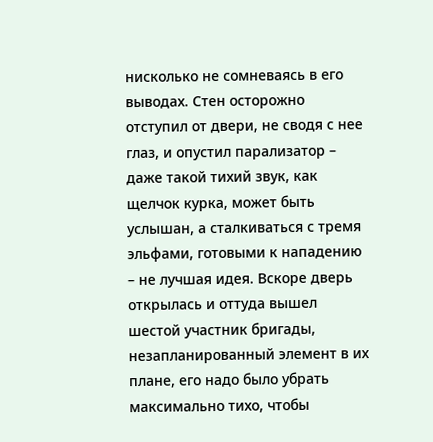нисколько не сомневаясь в его выводах. Стен осторожно отступил от двери, не сводя с нее глаз, и опустил парализатор – даже такой тихий звук, как щелчок курка, может быть услышан, а сталкиваться с тремя эльфами, готовыми к нападению – не лучшая идея. Вскоре дверь открылась и оттуда вышел шестой участник бригады, незапланированный элемент в их плане, его надо было убрать максимально тихо, чтобы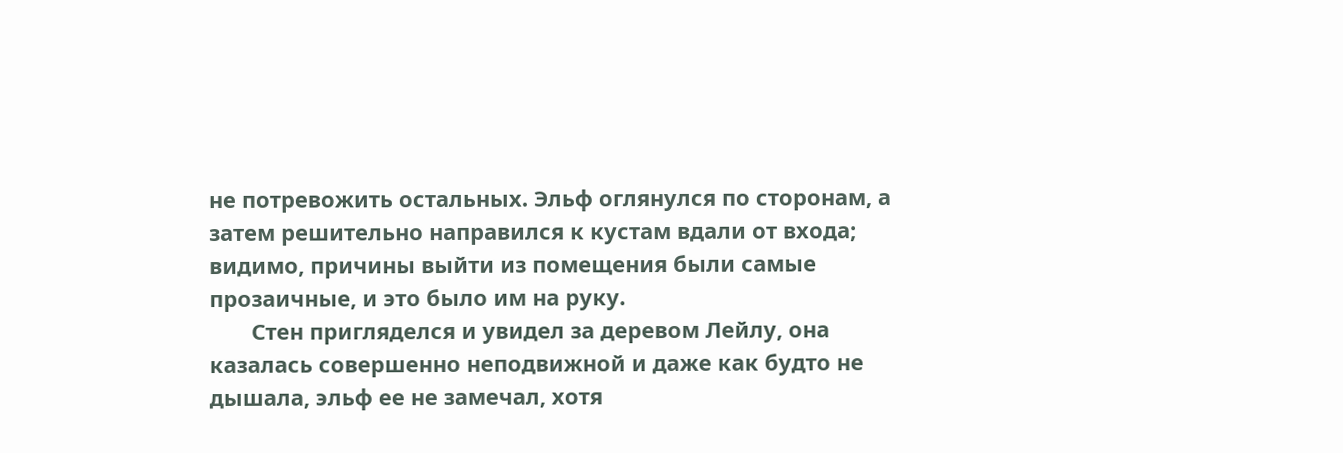не потревожить остальных. Эльф оглянулся по сторонам, а затем решительно направился к кустам вдали от входа; видимо, причины выйти из помещения были самые прозаичные, и это было им на руку.
       Стен пригляделся и увидел за деревом Лейлу, она казалась совершенно неподвижной и даже как будто не дышала, эльф ее не замечал, хотя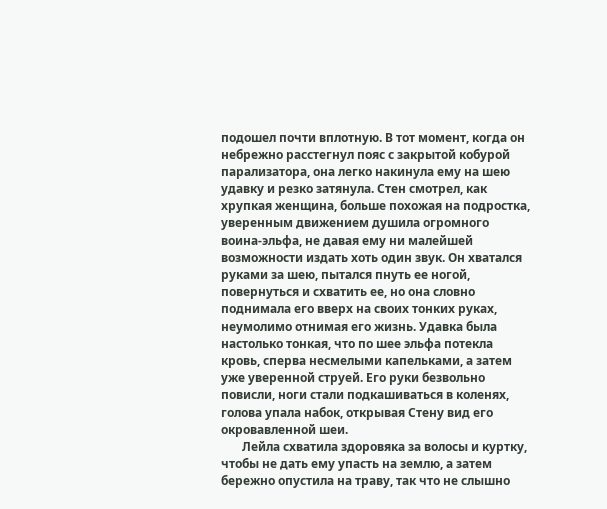подошел почти вплотную. В тот момент, когда он небрежно расстегнул пояс с закрытой кобурой парализатора, она легко накинула ему на шею удавку и резко затянула. Стен смотрел, как хрупкая женщина, больше похожая на подростка, уверенным движением душила огромного воина-эльфа, не давая ему ни малейшей возможности издать хоть один звук. Он хватался руками за шею, пытался пнуть ее ногой, повернуться и схватить ее, но она словно поднимала его вверх на своих тонких руках, неумолимо отнимая его жизнь. Удавка была настолько тонкая, что по шее эльфа потекла кровь, сперва несмелыми капельками, а затем уже уверенной струей. Его руки безвольно повисли, ноги стали подкашиваться в коленях, голова упала набок, открывая Стену вид его окровавленной шеи.
       Лейла схватила здоровяка за волосы и куртку, чтобы не дать ему упасть на землю, а затем бережно опустила на траву, так что не слышно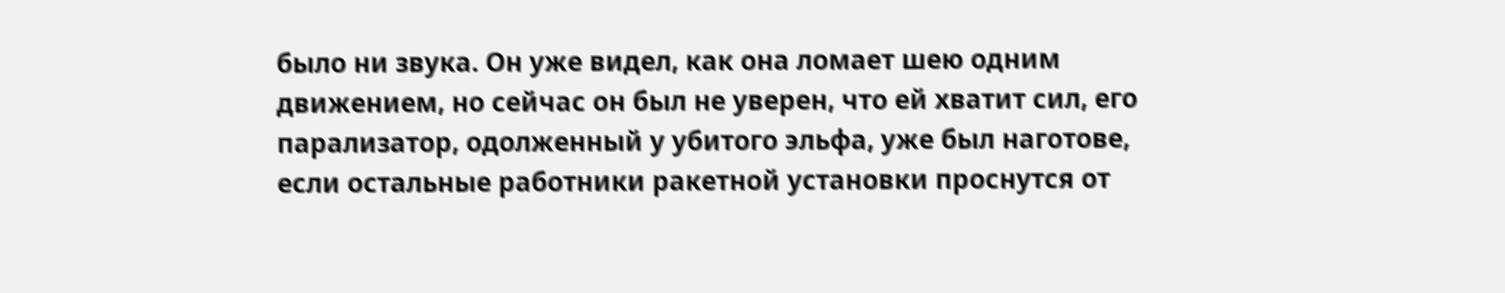было ни звука. Он уже видел, как она ломает шею одним движением, но сейчас он был не уверен, что ей хватит сил, его парализатор, одолженный у убитого эльфа, уже был наготове, если остальные работники ракетной установки проснутся от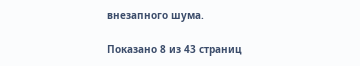внезапного шума.

Показано 8 из 43 страниц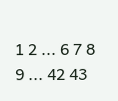1 2 ... 6 7 8 9 ... 42 43